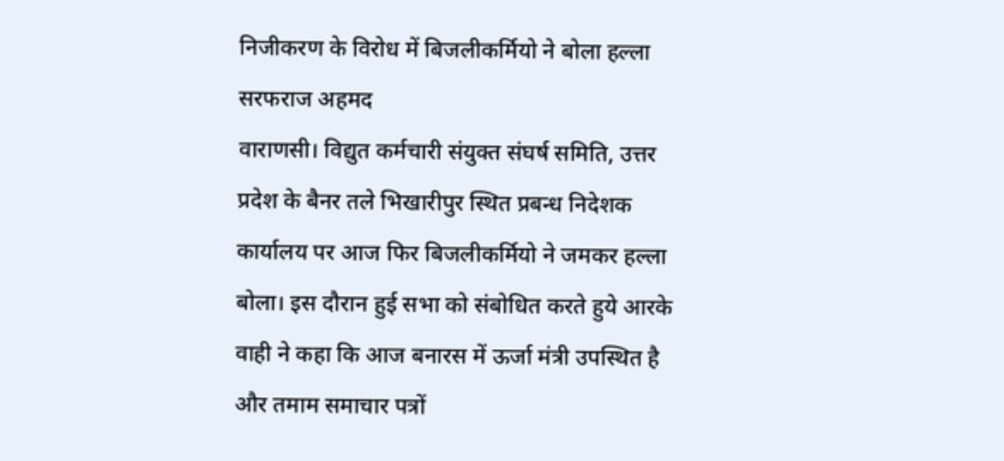निजीकरण के विरोध में बिजलीकर्मियो ने बोला हल्ला
सरफराज अहमद
वाराणसी। विद्युत कर्मचारी संयुक्त संघर्ष समिति, उत्तर प्रदेश के बैनर तले भिखारीपुर स्थित प्रबन्ध निदेशक कार्यालय पर आज फिर बिजलीकर्मियो ने जमकर हल्ला बोला। इस दौरान हुई सभा को संबोधित करते हुये आरके वाही ने कहा कि आज बनारस में ऊर्जा मंत्री उपस्थित है और तमाम समाचार पत्रों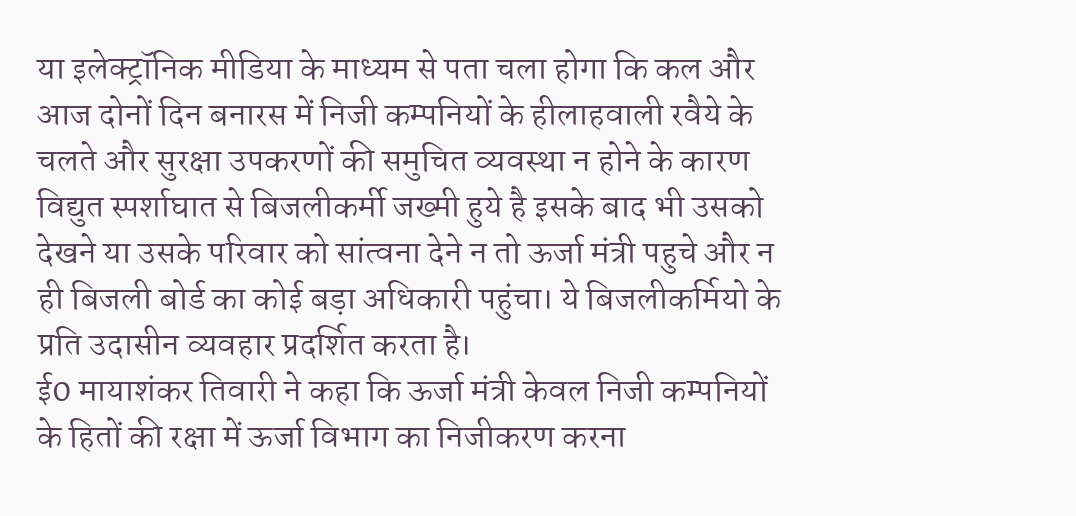या इलेक्ट्रॉनिक मीडिया के माध्यम से पता चला होगा कि कल और आज दोनों दिन बनारस में निजी कम्पनियों के हीलाहवाली रवैये के चलते और सुरक्षा उपकरणों की समुचित व्यवस्था न होने के कारण विद्युत स्पर्शाघात से बिजलीकर्मी जख्मी हुये है इसके बाद भी उसको देखने या उसके परिवार को सांत्वना देने न तो ऊर्जा मंत्री पहुचे और न ही बिजली बोर्ड का कोई बड़ा अधिकारी पहुंचा। ये बिजलीकर्मियो के प्रति उदासीन व्यवहार प्रदर्शित करता है।
ई0 मायाशंकर तिवारी ने कहा कि ऊर्जा मंत्री केवल निजी कम्पनियों के हितों की रक्षा में ऊर्जा विभाग का निजीकरण करना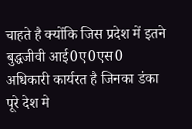चाहते है क्योंकि जिस प्रदेश में इतने बुद्धजीवी आई0ए0एस0 अधिकारी कार्यरत है जिनका डंका पूरे देश मे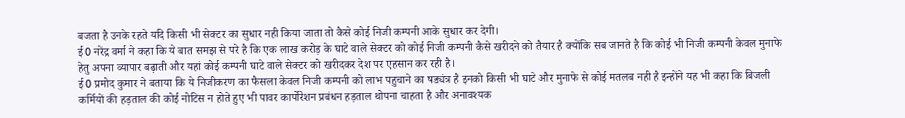बजता है उनके रहते यदि किसी भी सेक्टर का सुधार नही किया जाता तो कैसे कोई निजी कम्पनी आके सुधार कर देगी।
ई0 नरेंद्र वर्मा ने कहा कि ये बात समझ से परे है कि एक लाख करोड़ के घाटे वाले सेक्टर को कोई निजी कम्पनी कैसे खरीदने को तैयार है क्योंकि सब जानते है कि कोई भी निजी कम्पनी केवल मुनाफे हेतु अपना व्यापार बढ़ाती और यहां कोई कम्पनी घाटे वाले सेक्टर को खरीदकर देश पर एहसान कर रही है।
ई0 प्रमोद कुमार ने बताया कि ये निजीकरण का फैसला केवल निजी कम्पनी को लाभ पहुचाने का षड्यंत्र है इनको किसी भी घाटे और मुनाफे से कोई मतलब नही है इन्होंने यह भी कहा कि बिजली कर्मियों की हड़ताल की कोई नोटिस न होते हुए भी पावर कार्पोरेशन प्रबंधन हड़ताल थोपना चाहता है और अनावश्यक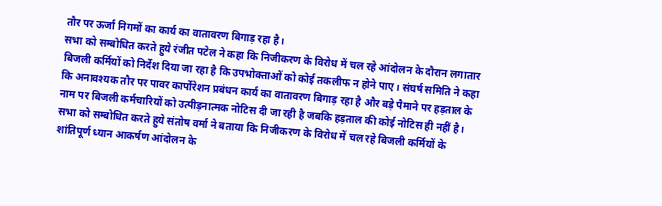तौर पर ऊर्जा निगमों का कार्य का वातावरण बिगाड़ रहा है।
सभा को सम्बोधित करते हुये रंजीत पटेल ने कहा कि निजीकरण के विरोध में चल रहे आंदोलन के दौरान लगातार बिजली कर्मियों को निर्देश दिया जा रहा है कि उपभोक्ताओं को कोई तकलीफ न होने पाए। संघर्ष समिति ने कहा कि अनावश्यक तौर पर पावर कार्पोरेशन प्रबंधन कार्य का वातावरण बिगाड़ रहा है और बड़े पैमाने पर हड़ताल के नाम पर बिजली कर्मचारियों को उत्पीड़नात्मक नोटिस दी जा रही है जबकि हड़ताल की कोई नोटिस ही नहीं है।
सभा को सम्बोधित करते हुये संतोष वर्मा ने बताया कि निजीकरण के विरोध में चल रहे बिजली कर्मियों के शांतिपूर्ण ध्यान आकर्षण आंदोलन के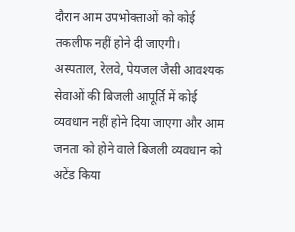दौरान आम उपभोक्ताओं को कोई तकलीफ नहीं होने दी जाएगी। अस्पताल, रेलवे, पेयजल जैसी आवश्यक सेवाओं की बिजली आपूर्ति में कोई व्यवधान नहीं होने दिया जाएगा और आम जनता को होने वाले बिजली व्यवधान को अटेंड किया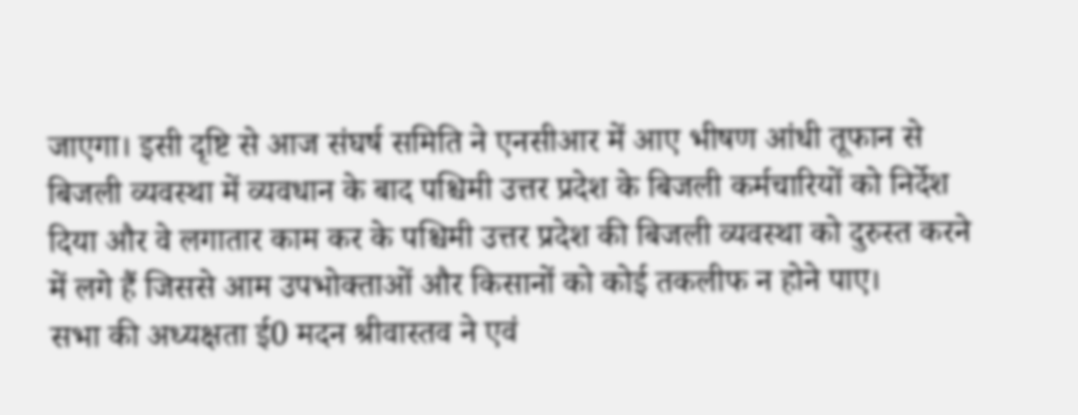जाएगा। इसी दृष्टि से आज संघर्ष समिति ने एनसीआर में आए भीषण आंधी तूफान से बिजली व्यवस्था में व्यवधान के बाद पश्चिमी उत्तर प्रदेश के बिजली कर्मचारियों को निर्देश दिया और वे लगातार काम कर के पश्चिमी उत्तर प्रदेश की बिजली व्यवस्था को दुरुस्त करने में लगे हैं जिससे आम उपभोक्ताओं और किसानों को कोई तकलीफ न होने पाए।
सभा की अध्यक्षता ई0 मदन श्रीवास्तव ने एवं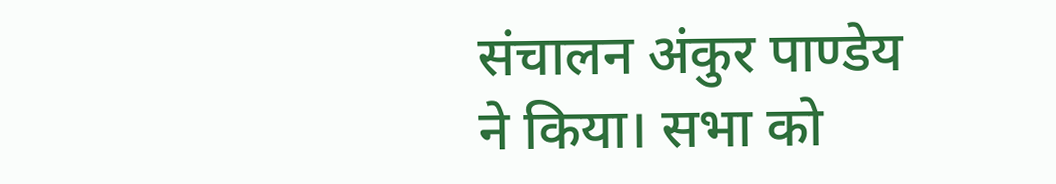संचालन अंकुर पाण्डेय ने किया। सभा को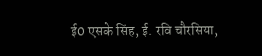ई0 एसके सिंह, ई. रवि चौरसिया,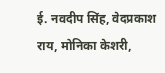ई. नवदीप सिंह, वेदप्रकाश राय, मोनिका केशरी,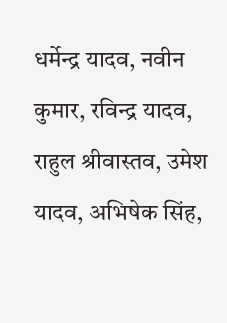धर्मेन्द्र यादव, नवीन कुमार, रविन्द्र यादव, राहुल श्रीवास्तव, उमेश यादव, अभिषेक सिंह,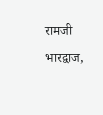रामजी भारद्वाज,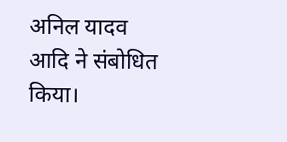अनिल यादव आदि ने संबोधित किया।